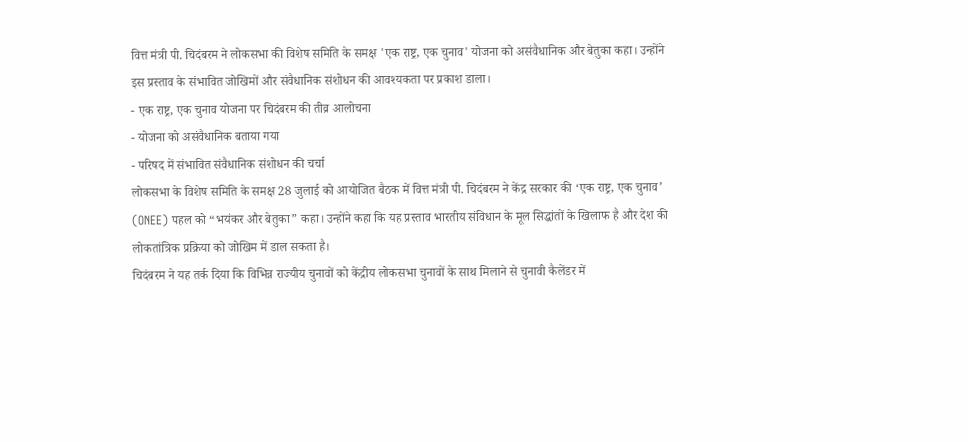वित्त मंत्री पी. चिदंबरम ने लोकसभा की विशेष समिति के समक्ष 'एक राष्ट्र, एक चुनाव' योजना को असंवैधानिक और बेतुका कहा। उन्होंने इस प्रस्ताव के संभावित जोखिमों और संवैधानिक संशोधन की आवश्यकता पर प्रकाश डाला।
- एक राष्ट्र, एक चुनाव योजना पर चिदंबरम की तीव्र आलोचना
- योजना को असंवैधानिक बताया गया
- परिषद में संभावित संवैधानिक संशोधन की चर्चा
लोकसभा के विशेष समिति के समक्ष 28 जुलाई को आयोजित बैठक में वित्त मंत्री पी. चिदंबरम ने केंद्र सरकार की ‘एक राष्ट्र, एक चुनाव’ (ONEE) पहल को “भयंकर और बेतुका” कहा। उन्होंने कहा कि यह प्रस्ताव भारतीय संविधान के मूल सिद्धांतों के खिलाफ है और देश की लोकतांत्रिक प्रक्रिया को जोखिम में डाल सकता है।
चिदंबरम ने यह तर्क दिया कि विभिन्न राज्यीय चुनावों को केंद्रीय लोकसभा चुनावों के साथ मिलाने से चुनावी कैलेंडर में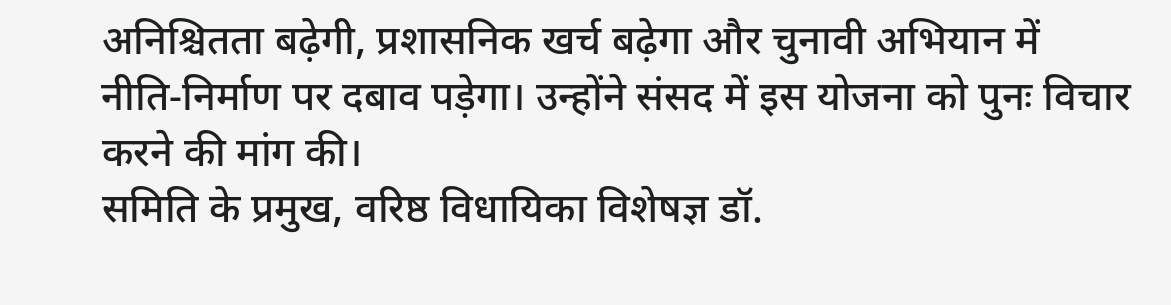अनिश्चितता बढ़ेगी, प्रशासनिक खर्च बढ़ेगा और चुनावी अभियान में नीति‑निर्माण पर दबाव पड़ेगा। उन्होंने संसद में इस योजना को पुनः विचार करने की मांग की।
समिति के प्रमुख, वरिष्ठ विधायिका विशेषज्ञ डॉ.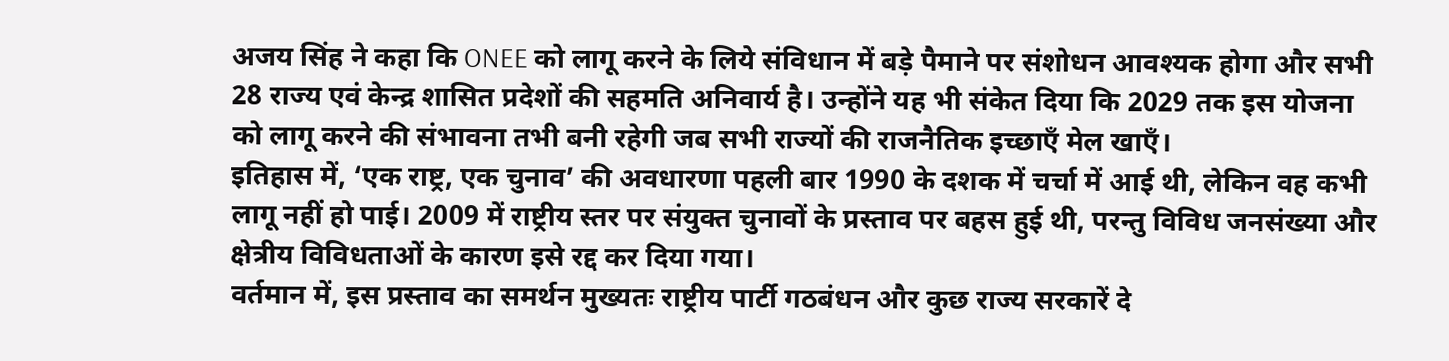अजय सिंह ने कहा कि ONEE को लागू करने के लिये संविधान में बड़े पैमाने पर संशोधन आवश्यक होगा और सभी 28 राज्य एवं केन्द्र शासित प्रदेशों की सहमति अनिवार्य है। उन्होंने यह भी संकेत दिया कि 2029 तक इस योजना को लागू करने की संभावना तभी बनी रहेगी जब सभी राज्यों की राजनैतिक इच्छाएँ मेल खाएँ।
इतिहास में, ‘एक राष्ट्र, एक चुनाव’ की अवधारणा पहली बार 1990 के दशक में चर्चा में आई थी, लेकिन वह कभी लागू नहीं हो पाई। 2009 में राष्ट्रीय स्तर पर संयुक्त चुनावों के प्रस्ताव पर बहस हुई थी, परन्तु विविध जनसंख्या और क्षेत्रीय विविधताओं के कारण इसे रद्द कर दिया गया।
वर्तमान में, इस प्रस्ताव का समर्थन मुख्यतः राष्ट्रीय पार्टी गठबंधन और कुछ राज्य सरकारें दे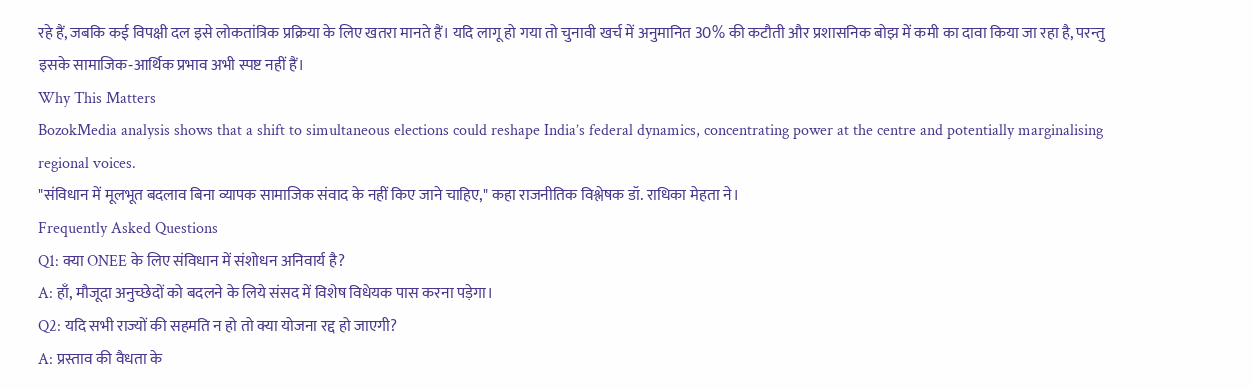रहे हैं, जबकि कई विपक्षी दल इसे लोकतांत्रिक प्रक्रिया के लिए खतरा मानते हैं। यदि लागू हो गया तो चुनावी खर्च में अनुमानित 30% की कटौती और प्रशासनिक बोझ में कमी का दावा किया जा रहा है, परन्तु इसके सामाजिक‑आर्थिक प्रभाव अभी स्पष्ट नहीं हैं।
Why This Matters
BozokMedia analysis shows that a shift to simultaneous elections could reshape India’s federal dynamics, concentrating power at the centre and potentially marginalising regional voices.
"संविधान में मूलभूत बदलाव बिना व्यापक सामाजिक संवाद के नहीं किए जाने चाहिए," कहा राजनीतिक विश्लेषक डॉ. राधिका मेहता ने।
Frequently Asked Questions
Q1: क्या ONEE के लिए संविधान में संशोधन अनिवार्य है?
A: हाँ, मौजूदा अनुच्छेदों को बदलने के लिये संसद में विशेष विधेयक पास करना पड़ेगा।
Q2: यदि सभी राज्यों की सहमति न हो तो क्या योजना रद्द हो जाएगी?
A: प्रस्ताव की वैधता के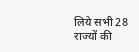लिये सभी 28 राज्यों की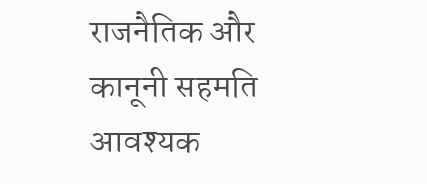राजनैतिक और कानूनी सहमति आवश्यक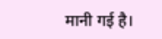मानी गई है।